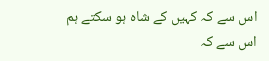اس سے کہ کہیں کے شاہ ہو سکتے ہم
اس سے کہ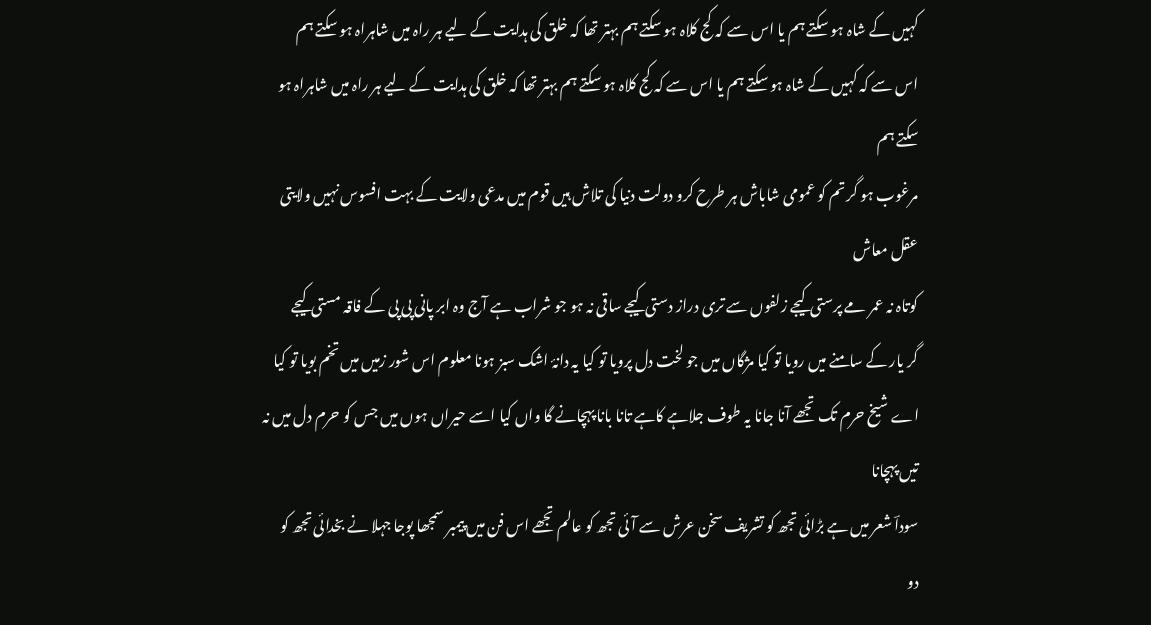کہیں کے شاہ ہو سکتے ہم یا اس سے کہ کج کلاہ ہو سکتے ہم بہتر تھا کہ خلق کی ہدایت کے لیے ہر راہ میں شاہراہ ہو سکتے ہم
اس سے کہ کہیں کے شاہ ہو سکتے ہم یا اس سے کہ کج کلاہ ہو سکتے ہم بہتر تھا کہ خلق کی ہدایت کے لیے ہر راہ میں شاہراہ ہو سکتے ہم
مرغوب ہو گر تم کو عمومی شاباش ہر طرح کرو دولت دنیا کی تلاش ہیں قوم میں مدعی ولایت کے بہت افسوس نہیں ولایتی عقل معاش
کوتاہ نہ عمر مے پرستی کیجے زلفوں سے تری دراز دستی کیجے ساقی نہ ہو جو شراب ہے آج وہ ابر پانی پی پی کے فاقہ مستی کیجے
گر یار کے سامنے میں رویا تو کیا مژگاں میں جو لخت دل پرویا تو کیا یہ دانۂ اشک سبز ہونا معلوم اس شور زمیں میں تخم بویا تو کیا
اے شیخ حرم تک تجھے آنا جانا یہ طوف جلاہے کاہے تانا بانا پہچانے گا واں کیا اسے حیراں ہوں میں جس کو حرم دل میں نہ تیں پہچانا
سوداؔ شعر میں ہے بڑائی تجھ کو تشریف سخن عرش سے آئی تجھ کو عالم تجھے اس فن میں پیمبر سمجھا پوجا جہلا نے بخدائی تجھ کو
دو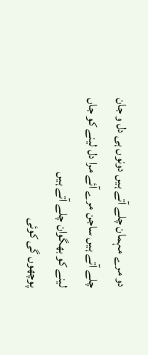دو مرے مہمان چلے آتے ہیں دونوں ہی دل و جان چلے آتے ہیں ساجن مرے آئے مرا دل لینے کو جاں لینے کو بھگوان چلے آتے ہیں
پوچھوں گی کوئی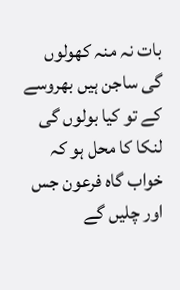بات نہ منہ کھولوں گی ساجن ہیں بھروسے کے تو کیا بولوں گی لنکا کا محل ہو کہ خواب گاہ فرعون جس اور چلیں گے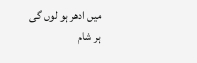میں ادھر ہو لوں گی
ہر شام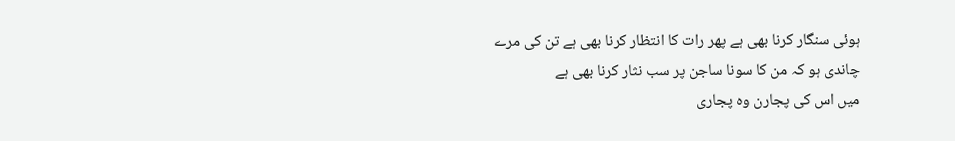ہوئی سنگار کرنا بھی ہے پھر رات کا انتظار کرنا بھی ہے تن کی مرے چاندی ہو کہ من کا سونا ساجن پر سب نثار کرنا بھی ہے
میں اس کی پجارن وہ پجاری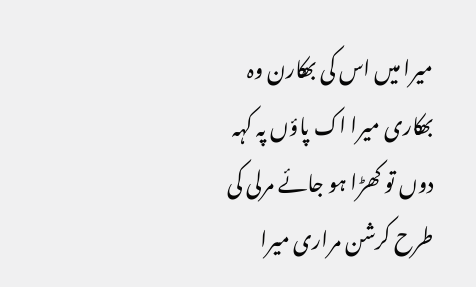میرا میں اس کی بھکارن وہ بھکاری میرا اک پاؤں پہ کہہ دوں تو کھڑا ہو جائے مرلی کی طرح کرشن مراری میرا